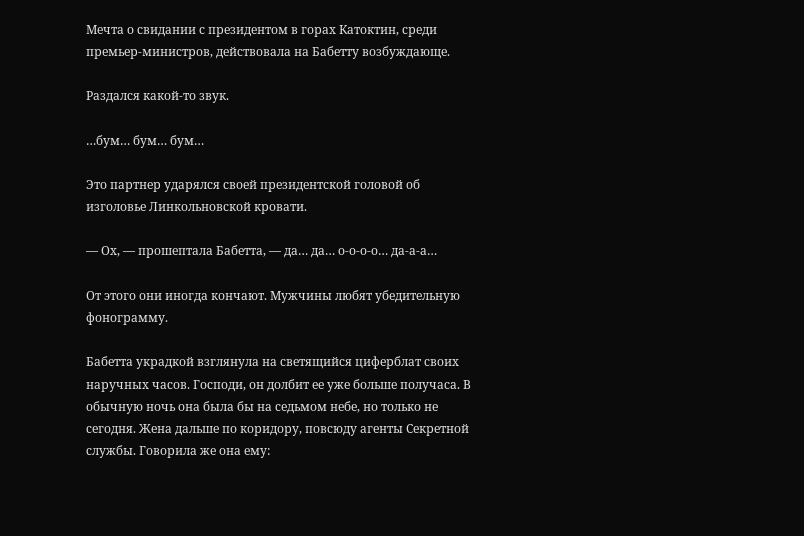Мечта о свидании с президентом в горах Катоктин, среди премьер-министров, действовала на Бабетту возбуждающе.

Раздался какой-то звук.

…бум… бум… бум…

Это партнер ударялся своей президентской головой об изголовье Линкольновской кровати.

— Ох, — прошептала Бабетта, — да… да… о-о-о-о… да-а-а…

От этого они иногда кончают. Мужчины любят убедительную фонограмму.

Бабетта украдкой взглянула на светящийся циферблат своих наручных часов. Господи, он долбит ее уже больше получаса. В обычную ночь она была бы на седьмом небе, но только не сегодня. Жена дальше по коридору, повсюду агенты Секретной службы. Говорила же она ему: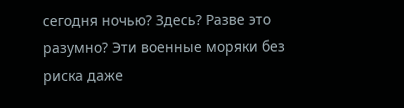сегодня ночью? Здесь? Разве это разумно? Эти военные моряки без риска даже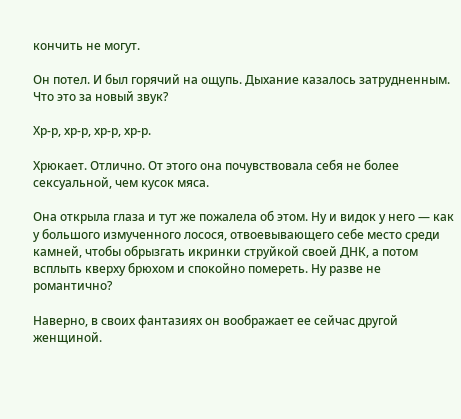кончить не могут.

Он потел. И был горячий на ощупь. Дыхание казалось затрудненным. Что это за новый звук?

Хр-р, хр-р, хр-р, хр-р.

Хрюкает. Отлично. От этого она почувствовала себя не более сексуальной, чем кусок мяса.

Она открыла глаза и тут же пожалела об этом. Ну и видок у него — как у большого измученного лосося, отвоевывающего себе место среди камней, чтобы обрызгать икринки струйкой своей ДНК, а потом всплыть кверху брюхом и спокойно помереть. Ну разве не романтично?

Наверно, в своих фантазиях он воображает ее сейчас другой женщиной.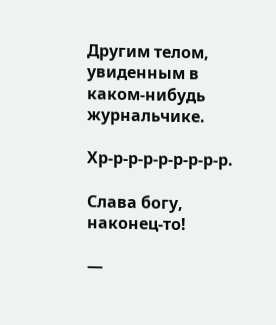Другим телом, увиденным в каком-нибудь журнальчике.

Хр-р-р-р-р-р-р-р-р.

Слава богу, наконец-то!

—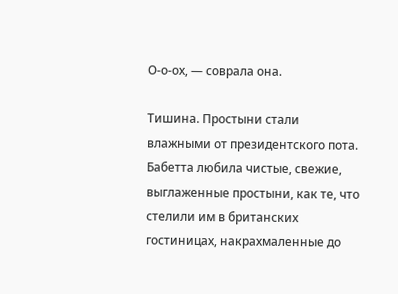О-о-ох, — соврала она.

Тишина. Простыни стали влажными от президентского пота. Бабетта любила чистые, свежие, выглаженные простыни, как те, что стелили им в британских гостиницах, накрахмаленные до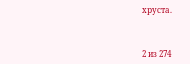хруста.



2 из 274